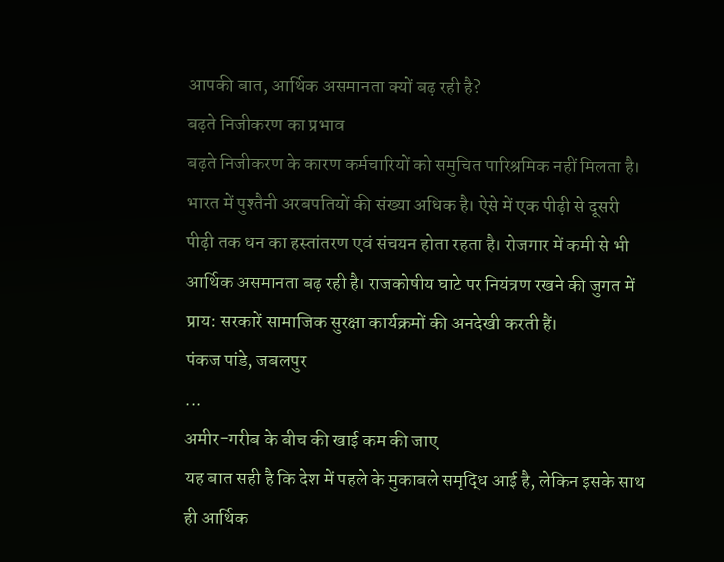आपकी बात, आर्थिक असमानता क्यों बढ़ रही है?
बढ़ते निजीकरण का प्रभाव
बढ़ते निजीकरण के कारण कर्मचारियों को समुचित पारिश्रमिक नहीं मिलता है। भारत में पुश्तैनी अरबपतियों की संख्या अधिक है। ऐसे में एक पीढ़ी से दूसरी पीढ़ी तक धन का हस्तांतरण एवं संचयन होता रहता है। रोजगार में कमी से भी आर्थिक असमानता बढ़ रही है। राजकोषीय घाटे पर नियंत्रण रखने की जुगत में प्राय: सरकारें सामाजिक सुरक्षा कार्यक्रमों की अनदेखी करती हैं।
पंकज पांडे, जबलपुर
...
अमीर-गरीब के बीच की खाई कम की जाए
यह बात सही है कि देश में पहले के मुकाबले समृद्धि आई है, लेकिन इसके साथ ही आर्थिक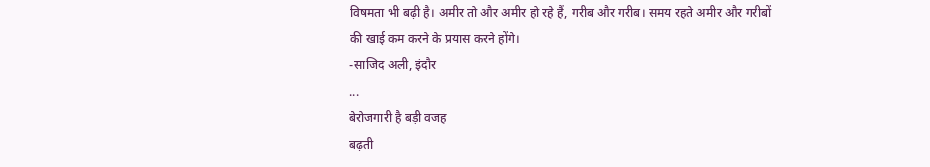विषमता भी बढ़ी है। अमीर तो और अमीर हो रहे हैं, गरीब और गरीब। समय रहते अमीर और गरीबों की खाई कम करने के प्रयास करने होंगे।
-साजिद अली, इंदौर
...
बेरोजगारी है बड़ी वजह
बढ़ती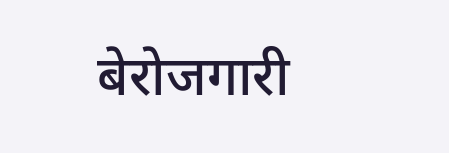बेरोजगारी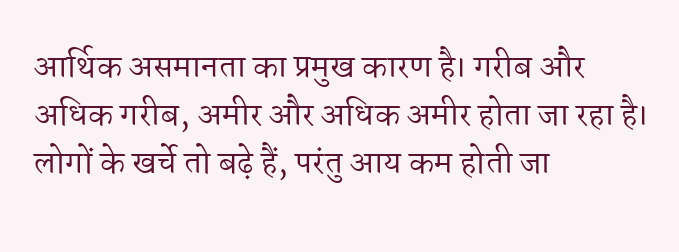आर्थिक असमानता का प्रमुख कारण है। गरीब और अधिक गरीब, अमीर और अधिक अमीर होता जा रहा है। लोगों के खर्चे तो बढ़े हैं, परंतु आय कम होती जा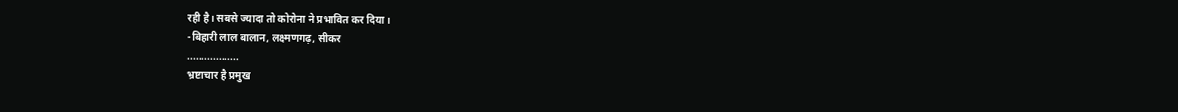रही है। सबसे ज्यादा तो कोरोना ने प्रभावित कर दिया।
-बिहारी लाल बालान, लक्ष्मणगढ़, सीकर
..................
भ्रष्टाचार है प्रमुख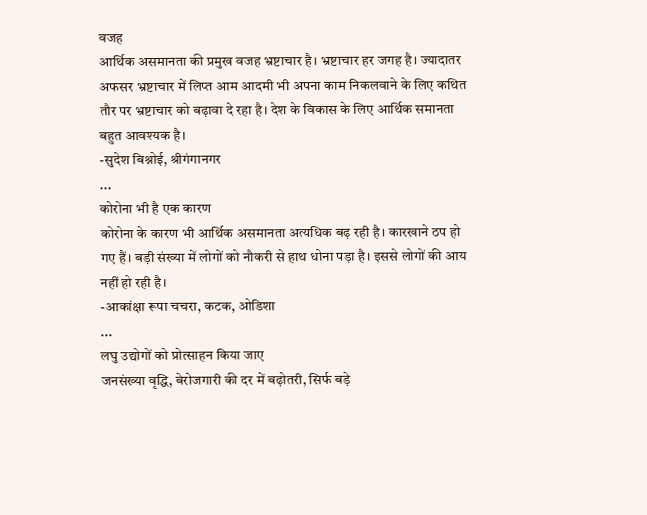वजह
आर्थिक असमानता की प्रमुख वजह भ्रष्टाचार है। भ्रष्टाचार हर जगह है। ज्यादातर अफसर भ्रष्टाचार में लिप्त आम आदमी भी अपना काम निकलवाने के लिए कथित तौर पर भ्रष्टाचार को बढ़ावा दे रहा है। देश के विकास के लिए आर्थिक समानता बहुत आवश्यक है।
-सुदेश बिश्नोई, श्रीगंगानगर
...
कोरोना भी है एक कारण
कोरोना के कारण भी आर्थिक असमानता अत्यधिक बढ़ रही है। कारखाने ठप हो गए हैं। बड़ी संख्या में लोगों को नौकरी से हाथ धोना पड़ा है। इससे लोगों की आय नहीं हो रही है।
-आकांक्षा रूपा चचरा, कटक, ओडिशा
...
लघु उद्योगों को प्रोत्साहन किया जाए
जनसंख्या वृद्धि, बेरोजगारी की दर में बढ़ोतरी, सिर्फ बड़े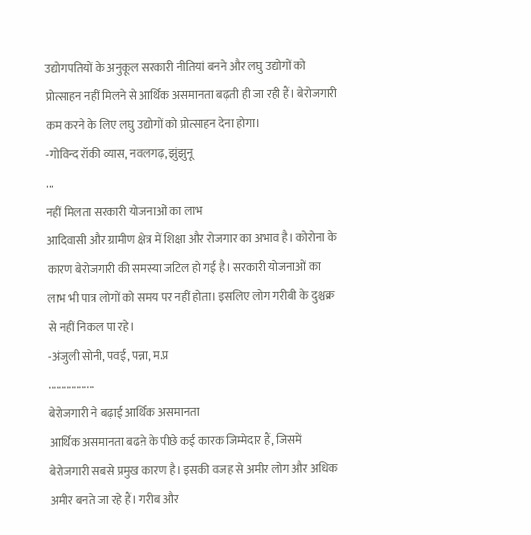उद्योगपतियों के अनुकूल सरकारी नीतियां बनने और लघु उद्योगों को प्रोत्साहन नहीं मिलने से आर्थिक असमानता बढ़ती ही जा रही हैं। बेरोजगारी कम करने के लिए लघु उद्योगों को प्रोत्साहन देना होगा।
-गोविन्द रॉकी व्यास, नवलगढ़, झुंझुनू
...
नहीं मिलता सरकारी योजनाओं का लाभ
आदिवासी और ग्रामीण क्षेत्र में शिक्षा और रोजगार का अभाव है। कोरोना के कारण बेरोजगारी की समस्या जटिल हो गई है। सरकारी योजनाओं का लाभ भी पात्र लोगों को समय पर नहीं होता। इसलिए लोग गरीबी के दुश्चक्र से नहीं निकल पा रहे।
-अंजुली सोनी, पवई, पन्ना, म.प्र
..................
बेरोजगारी ने बढ़ाई आर्थिक असमानता
आर्थिक असमानता बढऩे के पीछे कई कारक जिम्मेदार हैं, जिसमें बेरोजगारी सबसे प्रमुख कारण है। इसकी वजह से अमीर लोग और अधिक अमीर बनते जा रहे हैं। गरीब और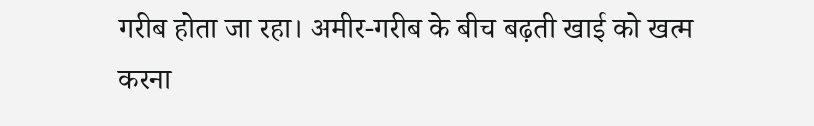गरीब होता जा रहा। अमीर-गरीब के बीच बढ़ती खाई को खत्म करना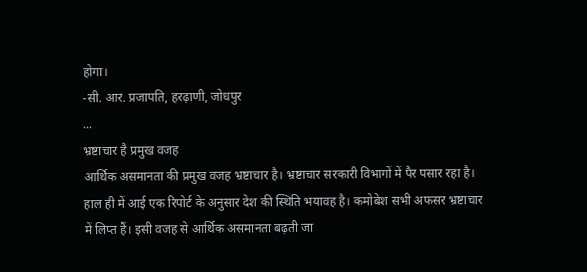होगा।
-सी. आर. प्रजापति, हरढ़ाणी, जोधपुर
...
भ्रष्टाचार है प्रमुख वजह
आर्थिक असमानता की प्रमुख वजह भ्रष्टाचार है। भ्रष्टाचार सरकारी विभागों में पैर पसार रहा है। हाल ही में आई एक रिपोर्ट के अनुसार देश की स्थिति भयावह है। कमोबेश सभी अफसर भ्रष्टाचार में लिप्त हैं। इसी वजह से आर्थिक असमानता बढ़ती जा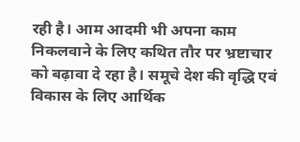रही है। आम आदमी भी अपना काम निकलवाने के लिए कथित तौर पर भ्रष्टाचार को बढ़ावा दे रहा है। समूचे देश की वृद्धि एवं विकास के लिए आर्थिक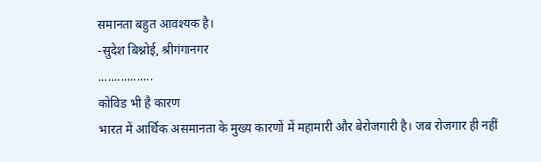समानता बहुत आवश्यक है।
-सुदेश बिश्नोई, श्रीगंगानगर
.................
कोविड भी है कारण
भारत में आर्थिक असमानता के मुख्य कारणों में महामारी और बेरोजगारी है। जब रोजगार ही नहीं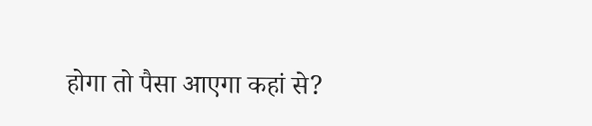होगा तो पैसा आएगा कहां से?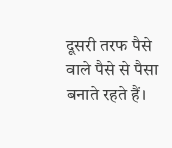दूसरी तरफ पैसे वाले पैसे से पैसा बनाते रहते हैं।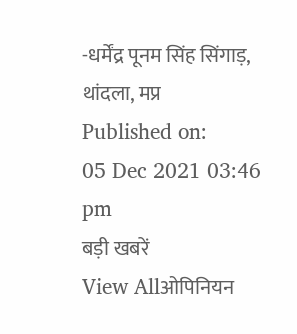-धर्मेंद्र पूनम सिंह सिंगाड़, थांदला, मप्र
Published on:
05 Dec 2021 03:46 pm
बड़ी खबरें
View Allओपिनियन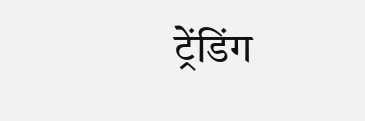ट्रेंडिंग